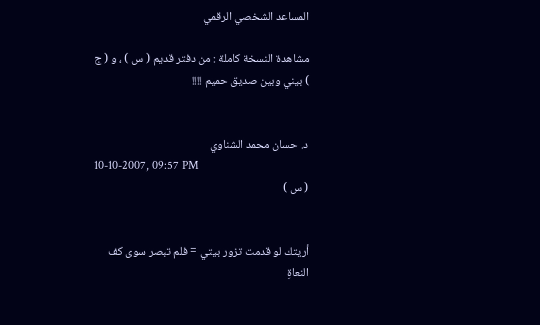المساعد الشخصي الرقمي

مشاهدة النسخة كاملة : من دفتر قديم ( س ) ، و ( ج ) بيني وبين صديق حميم !!!!


د. حسان محمد الشناوي
10-10-2007, 09:57 PM
( س )


أريتك لو قدمت تزور بيتي = فلم تبصر سوى كف النعاةِ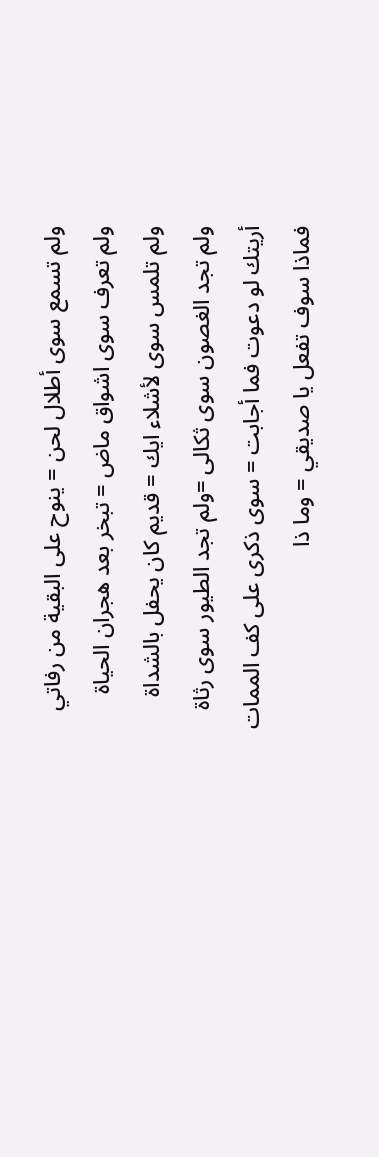ولم تسمع سوى أطلال لحن = ينوح على البقية من رفاتي
ولم تعرف سوى اشواق ماض = تبخر بعد هجران الحياة
ولم تلمس سوى لأشلاء ايك = قديم كان يحفل بالشداة
ولم تجد الغصون سوى ثكالى =ولم تجد الطيور سوى رثاة
أريتك لو دعوت فما أجابت = سوى ذكرى على كف الممات
فماذا سوف تفعل يا صديقي = وما ذا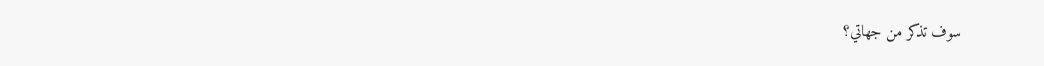سوف تذكر من جهاتي؟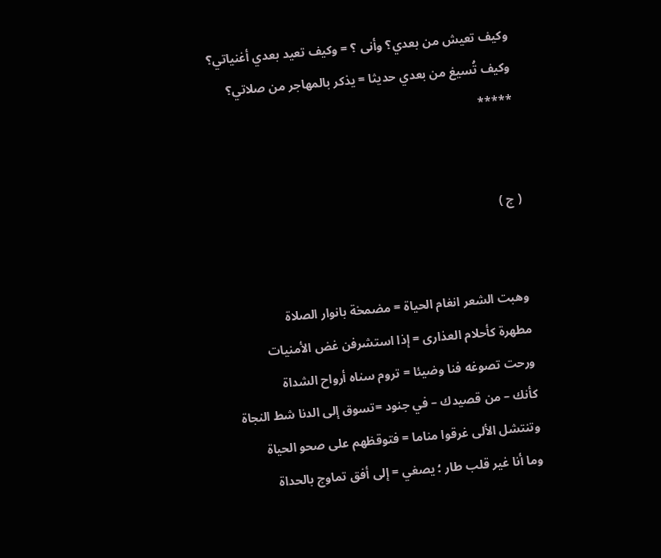وكيف تعيش من بعدي؟ وأنى ؟ = وكيف تعيد بعدي أغنياتي؟
وكيف تُسيغ من بعدي حديثا = يذكر بالمهاجر من صلاتي؟
*****


( ج )


وهبت الشعر انغام الحياة = مضمخة بانوار الصلاة
مطهرة كأحلام العذارى = إذا استشرفن غض الأمنيات
ورحت تصوغه فنا وضيئا = تروم سناه أرواح الشداة
كأنك – من قصيدك – في جنود =تسوق إلى الدنا شط النجاة
وتنتشل الألى غرقوا مناما = فتوقظهم على صحو الحياة
وما أنا غير قلب طار ؛ يصغي = إلى أفق تماوج بالحداة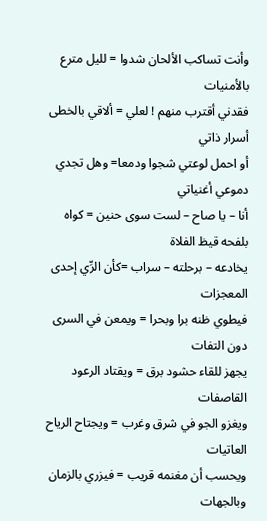وأنت تساكب الألحان شدوا = لليل مترع بالأمنيات
فقدني أقترب منهم ! لعلي = ألاقي بالخطى أسرار ذاتي
أو احمل لوعتي شجوا ودمعا= وهل تجدي دموعي أغنياتي
أنا – يا صاح – لست سوى حنين = كواه بلفحه قيظ الفلاة
يخادعه – برحلته – سراب =كأن الرِّي إحدى المعجزات
فيطوي ظنه برا وبحرا = ويمعن في السرى دون التفات
يجهز للقاء حشود برق = ويقتاد الرعود القاصفات
ويغزو الجو في شرق وغرب = ويجتاح الرياح العاتيات
ويحسب أن مغنمه قريب = فيزري بالزمان وبالجهات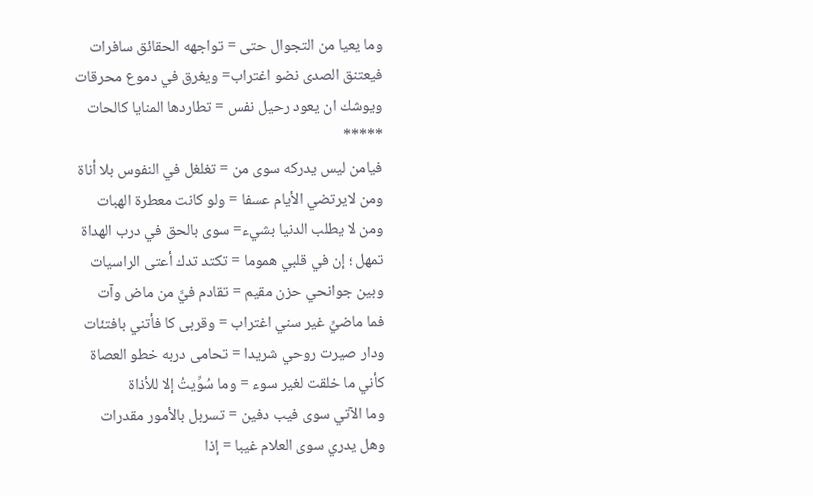وما يعيا من التجوال حتى = تواجهه الحقائق سافرات
فيعتنق الصدى نضو اغتراب= ويغرق في دموع محرقات
ويوشك ان يعود رحيل نفس = تطاردها المنايا كالحات
*****
فيامن ليس يدركه سوى من = تغلغل في النفوس بلا أناة
ومن لايرتضي الأيام عسفا = ولو كانت معطرة الهبات
ومن لا يطلب الدنيا بشيء= سوى بالحق في درب الهداة
تمهل ؛ إن في قلبي هموما = تكتد تدك أعتى الراسيات
وبين جوانحي حزن مقيم = تقادم فيَّ من ماض وآت
فما ماضيِّ غير سني اغتراب = وقربى كا فأتني بافتئات
ودار صيرت روحي شريدا = تحامى دربه خطو العصاة
كأني ما خلقت لغير سوء = وما سُوِّيتُ إلا للأذاة
وما الآتي سوى فيب دفين = تسربل بالأمور مقدرات
وهل يدري سوى العلام غيبا = إذا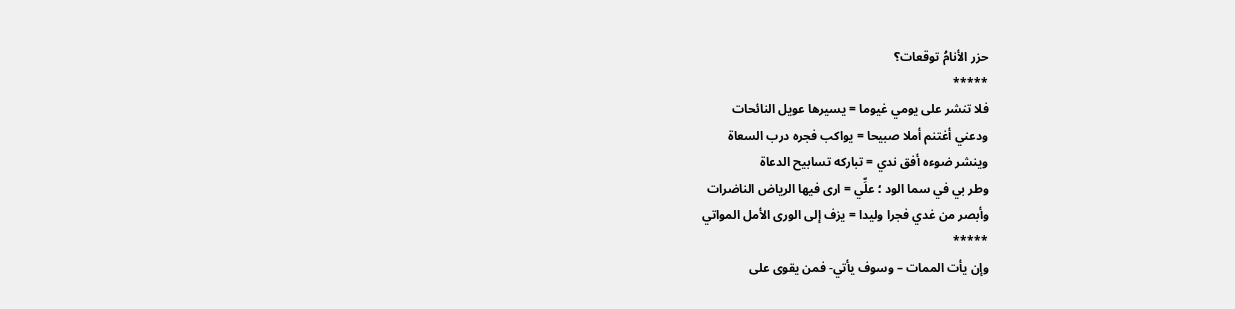حزر الأنامُ توقعات؟
*****
فلا تنشر على يومي غيوما = يسيرها عويل النائحات
ودعني أغتنم أملا صبيحا = يواكب فجره درب السعاة
وينشر ضوءه أفق ندي = تباركه تسابيح الدعاة
وطر بي في سما الود ؛ علِّي = ارى فيها الرياض الناضرات
وأبصر من غدي فجرا وليدا = يزف إلى الورى الأمل المواتي
*****
وإن يأت الممات – وسوف يأتي- فمن يقوى على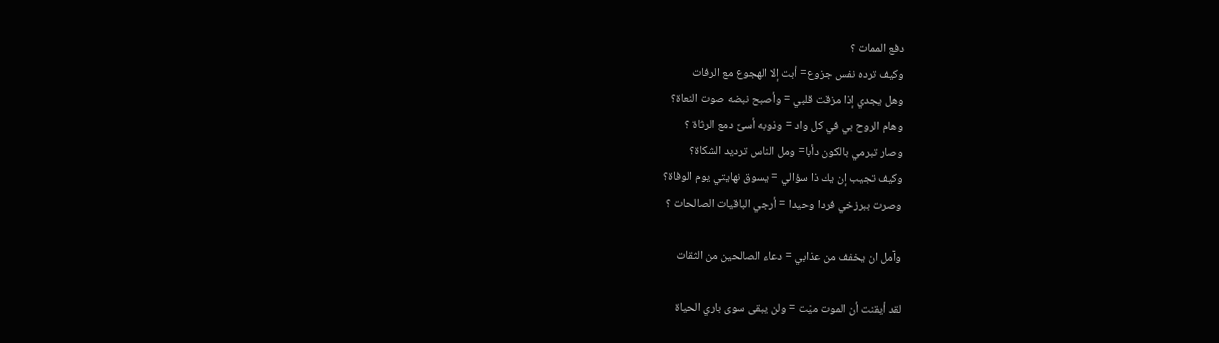دفع الممات ؟
وكيف ترده نفس جزوع= أبت إلا الهجوع مع الرفات
وهل يجدي إذا مزقت قلبي = وأصبح نبضه صوت النعاة؟
وهام الروح بي في كل واد = وذوبه أسىً دمع الرثاة ؟
وصار تبرمي بالكون دأبا= ومل الناس ترديد الشكاة؟
وكيف تجيب إن يك ذا سؤالي = يسوق نهايتي يوم الوفاة؟
وصرت ببرزخي فردا وحيدا = أرجي الباقيات الصالحات ؟

وآمل ان يخفف من عذابي = دعاء الصالحين من الثقات

لقد أيقنت أن الموت ميْت = ولن يبقى سوى باري الحياة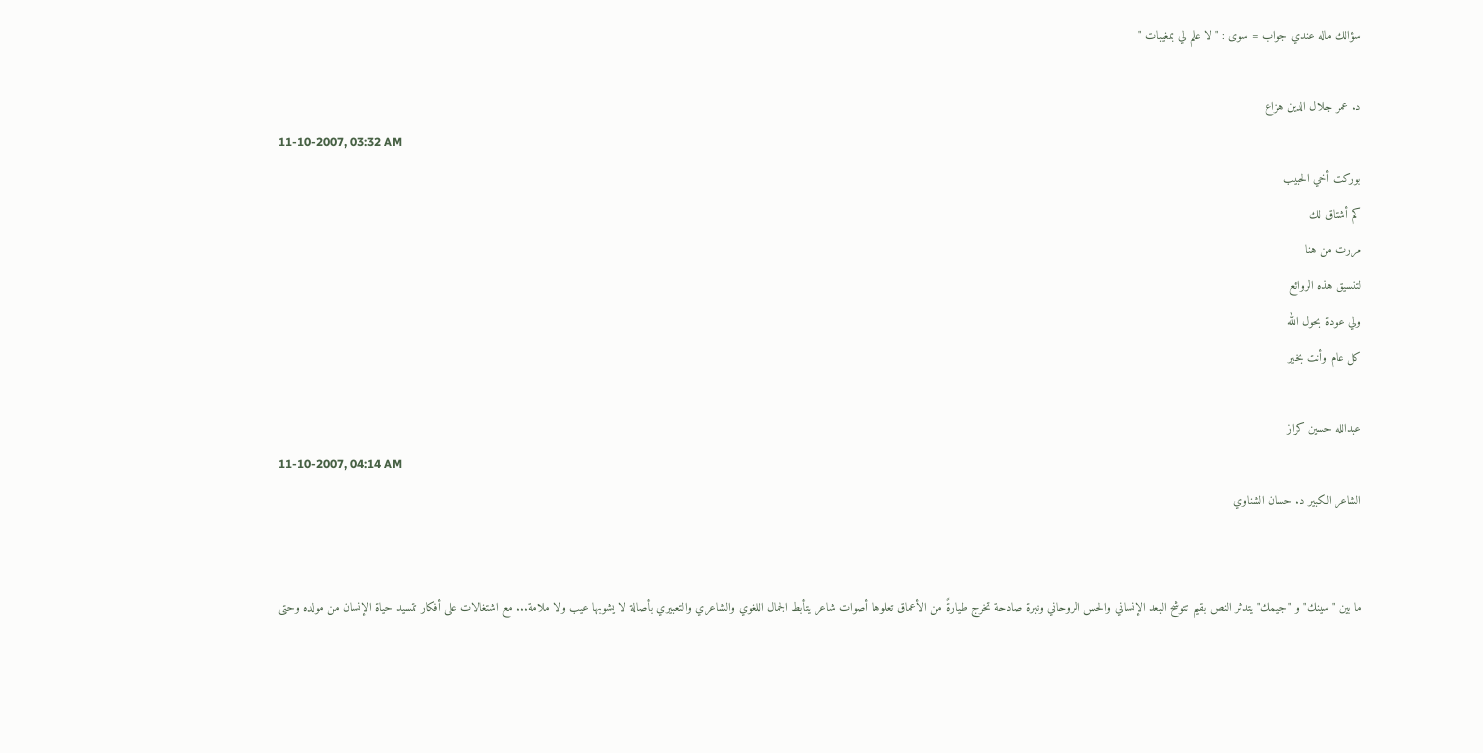سؤالك ماله عندي جواب = سوى : " لا علم لي بمغيبات "

د. عمر جلال الدين هزاع
11-10-2007, 03:32 AM
بوركت أخي الحبيب
كم أشتاق لك
مررت من هنا
لتنسيق هذه الروائع
ولي عودة بحول الله
كل عام وأنت بخير

عبدالله حسين كراز
11-10-2007, 04:14 AM
الشاعر الكبير د. حسان الشناوي


ما بين "سينك" و "جيمك" يتدثر النص بقيم تتوشح البعد الإنساني والحس الروحاني ونبرة صادحة تخرج طيارةً من الأعماق تعلوها أصوات شاعر يتأبط الجمال اللغوي والشاعري والتعبيري بأصالة لا يشوبها عيب ولا ملامة... مع اشتغالات على أفكار تتسيد حياة الإنسان من مولده وحتى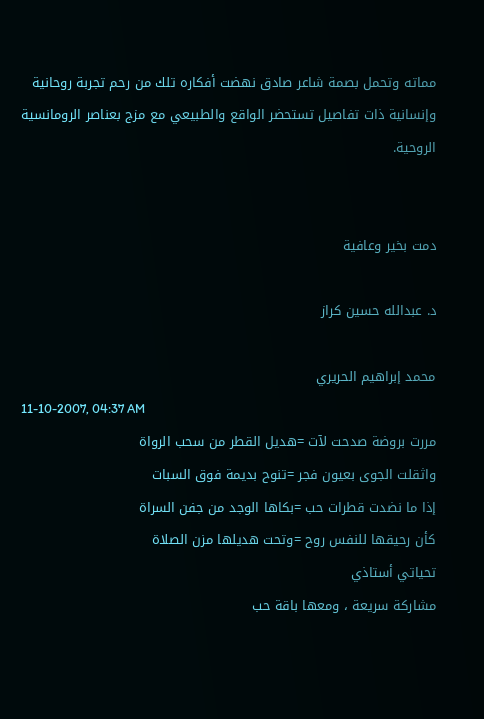مماته وتحمل بصمة شاعر صادق نهضت أفكاره تلك من رحم تجربة روحانية وإنسانية ذات تفاصيل تستحضر الواقع والطبيعي مع مزج بعناصر الرومانسية الروحية.


دمت بخير وعافية

د. عبدالله حسين كراز

محمد إبراهيم الحريري
11-10-2007, 04:37 AM
مررت بروضة صدحت لآت =هديل القطر من سحب الرواة
واثقلت الجوى بعيون فجر =تنوح بديمة فوق السبات
إذا ما نضدت قطرات حب =بكاها الوجد من جفن السراة
كأن رحيقها للنفس روح =وتحت هديلها مزن الصلاة
تحياتي أستاذي
مشاركة سريعة ، ومعها باقة حب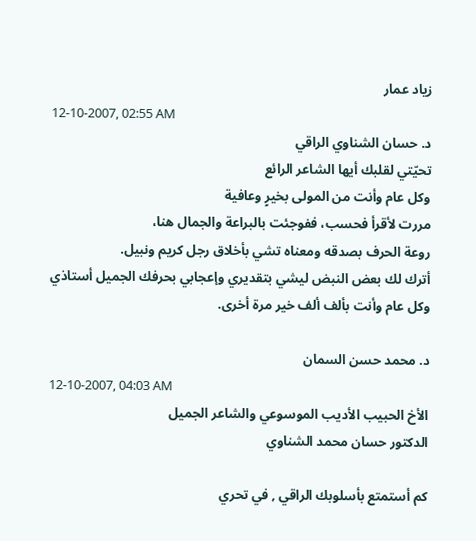زياد عمار
12-10-2007, 02:55 AM
د. حسان الشناوي الراقي
تحيّتي لقلبك أيها الشاعر الرائع
وكل عام وأنت من المولى بخيرٍ وعافية
مررت لأقرأ فحسب، ففوجئت بالبراعة والجمال هنا،
روعة الحرف بصدقه ومعناه تشي بأخلاق رجل كريم ونبيل.
أترك لك بعض النبض ليشي بتقديري وإعجابي بحرفك الجميل أستاذي
وكل عام وأنت بألف ألف خير مرة أخرى.

د. محمد حسن السمان
12-10-2007, 04:03 AM
الأخ الحبيب الأديب الموسوعي والشاعر الجميل
الدكتور حسان محمد الشناوي

كم أستمتع بأسلوبك الراقي , في تحري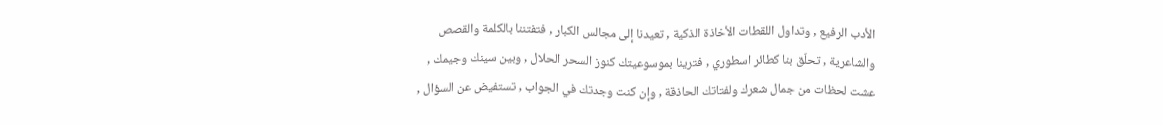الأدب الرفيع , وتداول اللقطات الأخاذة الذكية , تعيدنا إلى مجالس الكبار , فتفتننا بالكلمة والقصص والشاعرية , تحلّق بنا كطائر اسطوري , فترينا بموسوعيتك كنوز السحر الحلال , وبين سينك وجيمك , عشت لحظات من جمال شعرك ولفتاتك الحاذقة , وإن كنت وجدتك في الجواب , تستفيض عن السؤال ,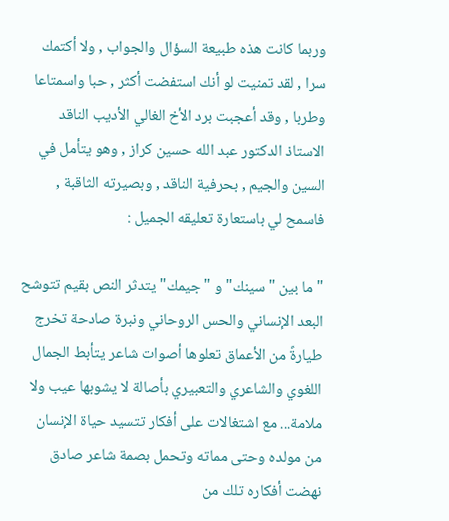وربما كانت هذه طبيعة السؤال والجواب , ولا أكتمك سرا , لقد تمنيت لو أنك استفضت أكثر , حبا واسمتاعا وطربا , وقد أعجبت برد الأخ الغالي الأديب الناقد الاستاذ الدكتور عبد الله حسين كراز , وهو يتأمل في السين والجيم , بحرفية الناقد , وبصيرته الثاقبة , فاسمح لي باستعارة تعليقه الجميل :

" ما بين "سينك" و "جيمك" يتدثر النص بقيم تتوشح البعد الإنساني والحس الروحاني ونبرة صادحة تخرج طيارةً من الأعماق تعلوها أصوات شاعر يتأبط الجمال اللغوي والشاعري والتعبيري بأصالة لا يشوبها عيب ولا ملامة... مع اشتغالات على أفكار تتسيد حياة الإنسان من مولده وحتى مماته وتحمل بصمة شاعر صادق نهضت أفكاره تلك من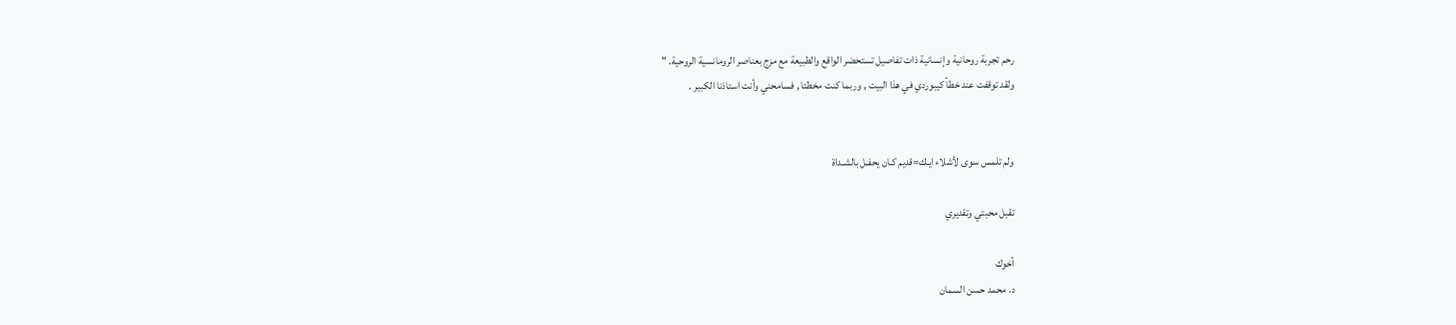رحم تجربة روحانية وإنسانية ذات تفاصيل تستحضر الواقع والطبيعة مع مزج بعناصر الرومانسية الروحية. "
ولقد توقفت عند خطأ كيبوردي في هذا البيت , وربما كنت مخطئا , فسامحني وأنت استاذنا الكبير .


ولم تلمس سوى لأشلاء ايـك=قديم كـان يحفـل بالشـداة

تقبل محبتي وتقديري

أخوك
د. محمد حسن السمان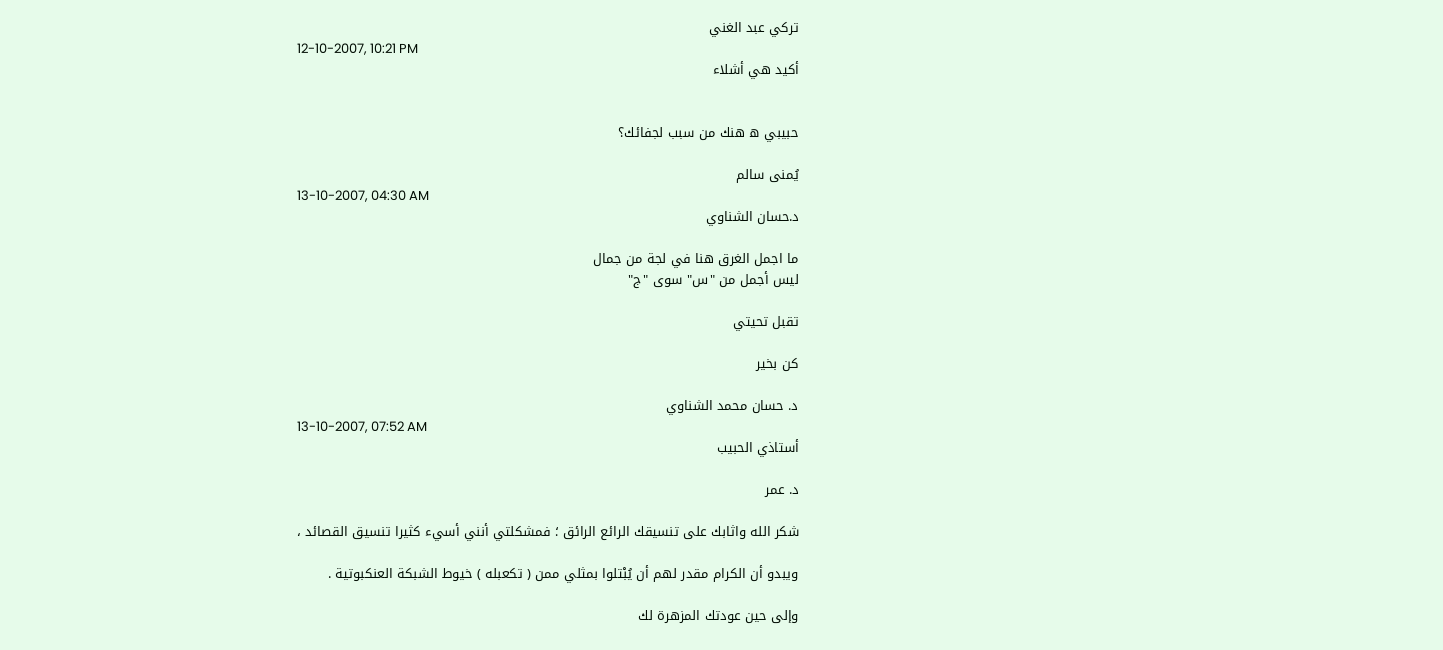تركي عبد الغني
12-10-2007, 10:21 PM
أكيد هي أشلاء


حبيبي ه هنك من سبب لجفائك؟

يُمنى سالم
13-10-2007, 04:30 AM
د.حسان الشناوي

ما اجمل الغرق هنا في لجة من جمال
ليس أجمل من "س" سوى "ج"

تقبل تحيتي

كن بخير

د. حسان محمد الشناوي
13-10-2007, 07:52 AM
أستاذي الحبيب

د. عمر

شكر الله واثابك على تنسيقك الرائع الرائق ؛ فمشكلتي أنني أسيء كثيرا تنسيق القصائد ،

ويبدو أن الكرام مقدر لهم أن يُبْتلوا بمثلي ممن ( تكعبله ) خيوط الشبكة العنكبوتية .

وإلى حين عودتك المزهرة لك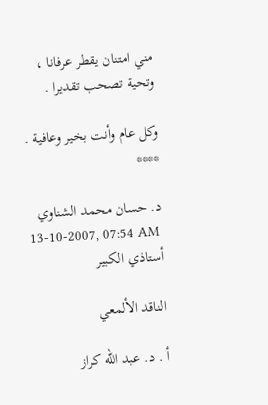مني امتنان يقطر عرفانا ، وتحية تصحب تقديرا .

وكل عام وأنت بخير وعافية .
****

د. حسان محمد الشناوي
13-10-2007, 07:54 AM
أستاذي الكبير

الناقد الألمعي

أ . د. عبد الله كراز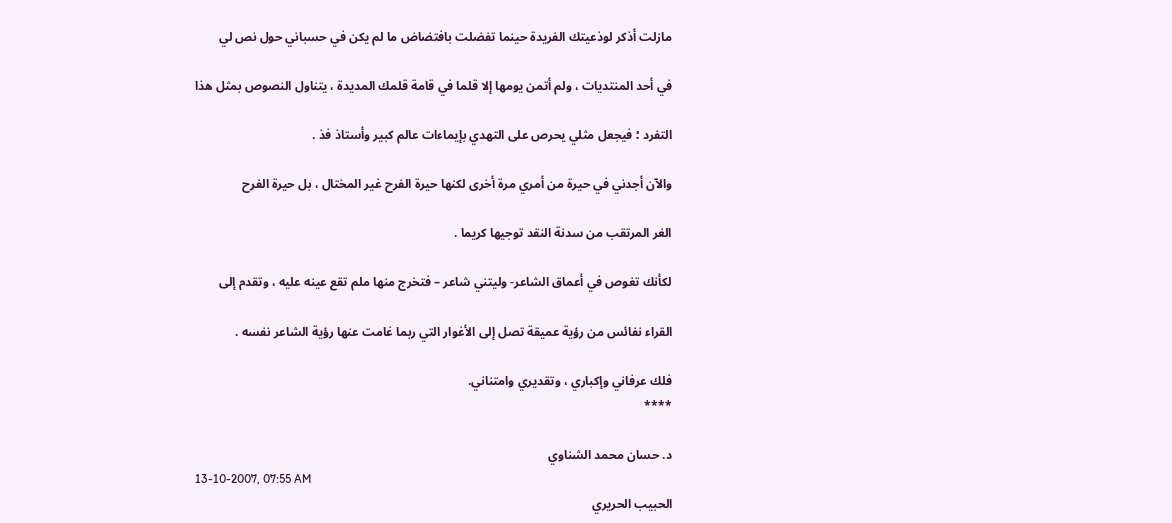مازلت أذكر لوذعيتك الفريدة حينما تفضلت بافتضاض ما لم يكن في حسباني حول نص لي

في أحد المنتديات ، ولم أتمن يومها إلا قلما في قامة قلمك المديدة ، يتناول النصوص بمثل هذا

التفرد ؛ فيجعل مثلي يحرص على التهدي بإيماءات عالم كبير وأستاذ فذ .

والآن أجدني في حيرة من أمري مرة أخرى لكنها حيرة الفرح غير المختال ، بل حيرة الفرح

الغر المرتقب من سدنة النقد توجيها كريما .

لكأنك تغوص في أعماق الشاعر- وليتني شاعر – فتخرج منها ملم تقع عينه عليه ، وتقدم إلى

القراء نفائس من رؤية عميقة تصل إلى الأغوار التي ربما غامت عنها رؤية الشاعر نفسه .

فلك عرفاني وإكباري ، وتقديري وامتناني.
****

د. حسان محمد الشناوي
13-10-2007, 07:55 AM
الحبيب الحريري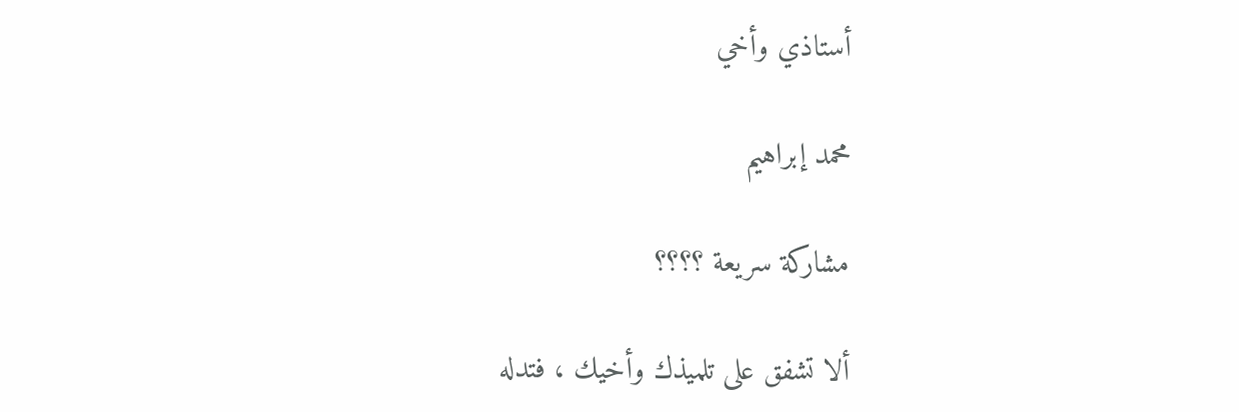أستاذي وأخي

محمد إبراهيم

مشاركة سريعة ؟؟؟؟

ألا تشفق على تلميذك وأخيك ، فتدله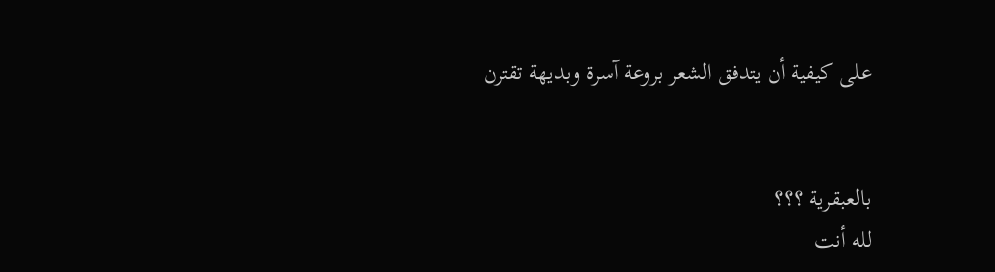على كيفية أن يتدفق الشعر بروعة آسرة وبديهة تقترن


بالعبقرية ؟؟؟
لله أنت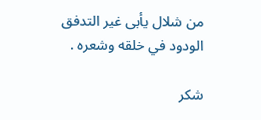من شلال يأبى غير التدفق الودود في خلقه وشعره .

شكر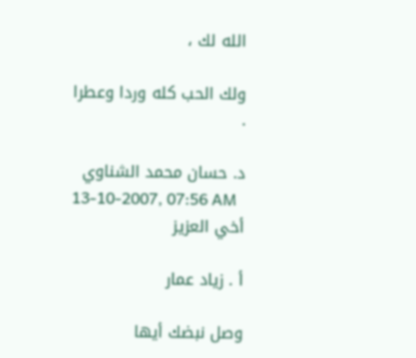الله لك ،

ولك الحب كله وردا وعطرا .

د. حسان محمد الشناوي
13-10-2007, 07:56 AM
أخي العزيز

أ . زياد عمار

وصل نبضك أيها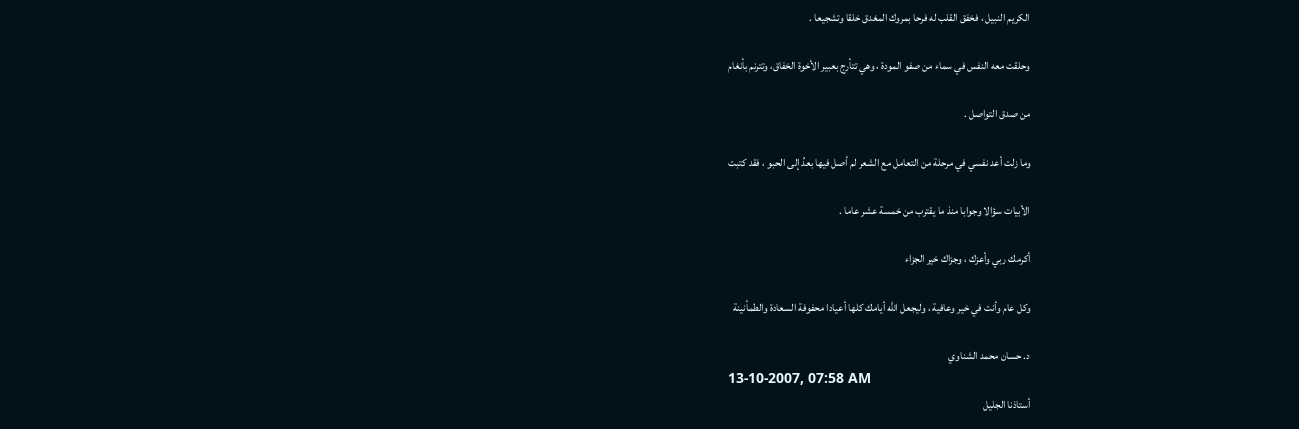الكريم النبيل ، فخفق القلب له فرحا بمروك المغدق خلقا وتشجيعا .

وحلقت معه النفس في سماء من صفو المودة ، وهي تتأرج بعبير الأخوة الخفاق، وتترنم بأنغام

من صدق التواصل .

وما زلت أعد نفسي في مرحلة من التعامل مع الشعر لم أصل فيها بعدُ إلى الحبو ، فقد كتبت

الأبيات سؤالا وجوابا منذ ما يقترب من خمسة عشر عاما .

أكرمك ربي وأعزك ، وجزاك خير الجزاء

وكل عام وأنت في خير وعافية ، وليجعل الله أيامك كلها أعيادا محفوفة السعادة والطمأنينة

د. حسان محمد الشناوي
13-10-2007, 07:58 AM
أستاذنا الجليل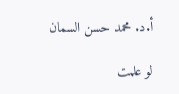أ‌.د. محمد حسن السمان

لو علمت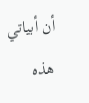أن أبياتي هذه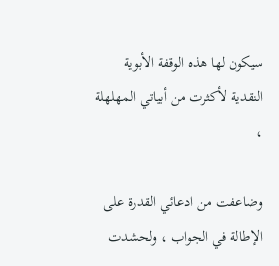سيكون لها هذه الوقفة الأبوية النقدية لأكثرت من أبياتي المهلهلة ،

وضاعفت من ادعائي القدرة على الإطالة في الجواب ، ولحشدت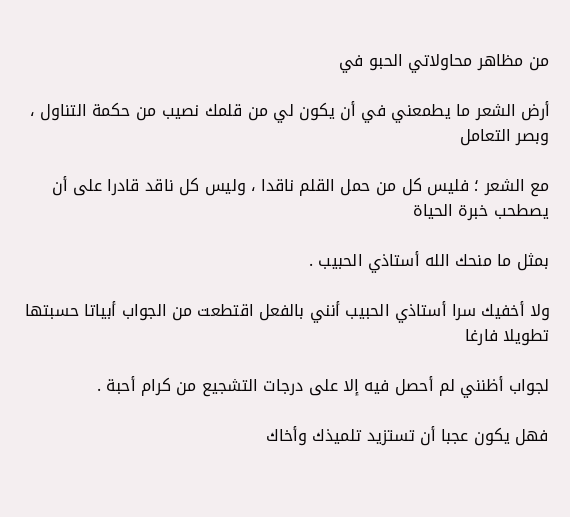من مظاهر محاولاتي الحبو في

أرض الشعر ما يطمعني في أن يكون لي من قلمك نصيب من حكمة التناول ، وبصر التعامل

مع الشعر ؛ فليس كل من حمل القلم ناقدا ، وليس كل ناقد قادرا على أن يصطحب خبرة الحياة

بمثل ما منحك الله أستاذي الحبيب .

ولا أخفيك سرا أستاذي الحبيب أنني بالفعل اقتطعت من الجواب أبياتا حسبتها تطويلا فارغا

لجواب أظنني لم أحصل فيه إلا على درجات التشجيع من كرام أحبة .

فهل يكون عجبا أن تستزيد تلميذك وأخاك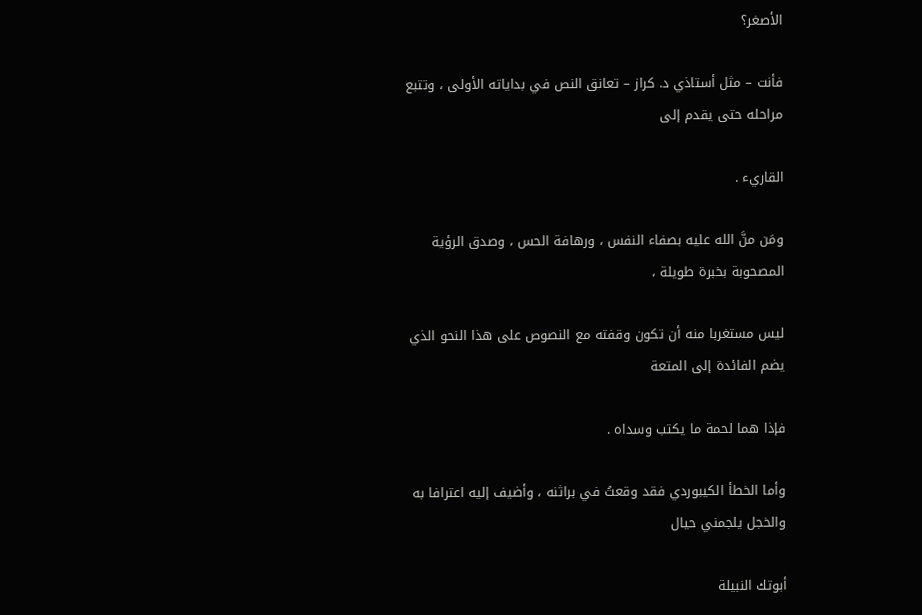الأصغر؟

فأنت – مثل أستاذي د. كراز – تعانق النص في بداياته الأولى ، وتتبع مراحله حتى يقدم إلى

القاريء .

ومَن منَّ الله عليه بصفاء النفس ، ورهافة الحس ، وصدق الرؤية المصحوبة بخبرة طويلة ،

ليس مستغربا منه أن تكون وقفته مع النصوص على هذا النحو الذي يضم الفائدة إلى المتعة

فإذا هما لحمة ما يكتب وسداه .

وأما الخطأ الكيبوردي فقد وقعتُ في براثنه ، وأضيف إليه اعترافا به والخجل يلجمني حيال

أبوتك النبيلة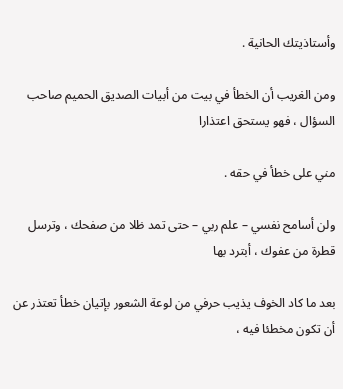وأستاذيتك الحانية .

ومن الغريب أن الخطأ في بيت من أبيات الصديق الحميم صاحب السؤال ، فهو يستحق اعتذارا

مني على خطأ في حقه .

ولن أسامح نفسي – علم ربي – حتى تمد ظلا من صفحك ، وترسل قطرة من عفوك ، أبترد بها

بعد ما كاد الخوف يذيب حرفي من لوعة الشعور بإتيان خطأ تعتذر عن أن تكون مخطئا فيه ،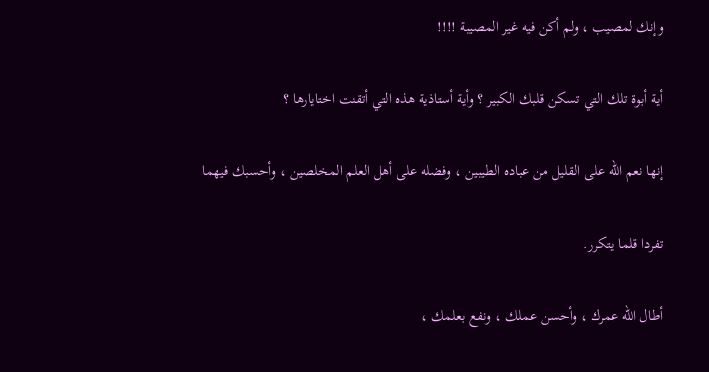وإنك لمصيب ، ولم أكن فيه غير المصيبة !!!!

أية أبوة تلك التي تسكن قلبك الكبير ؟ وأية أستاذية هذه التي أتقنت اختايارها ؟

إنها نعم الله على القليل من عباده الطيبين ، وفضله على أهل العلم المخلصين ، وأحسبك فيهما

تفردا قلما يتكرر.

أطال الله عمرك ، وأحسن عملك ، ونفع بعلمك ،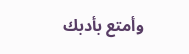وأمتع بأدبك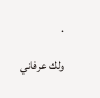.

ولك عرفاني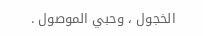الخجول ، وحبي الموصول .